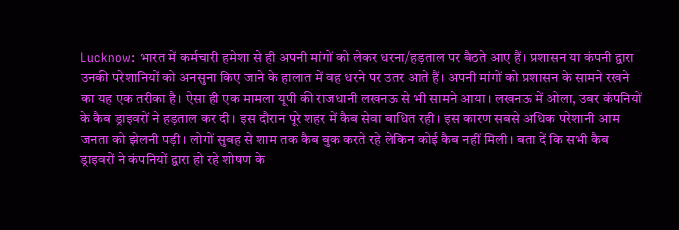Lucknow: भारत में कर्मचारी हमेशा से ही अपनी मांगों को लेकर धरना/हड़ताल पर बैठते आए हैं। प्रशासन या कंपनी द्वारा उनकी परेशानियों को अनसुना किए जाने के हालात में वह धरने पर उतर आते हैं। अपनी मांगों को प्रशासन के सामने रखने का यह एक तरीका है। ऐसा ही एक मामला यूपी की राजधानी लखनऊ से भी सामने आया। लखनऊ में ओला, उबर कंपनियों के कैब ड्राइवरों ने हड़ताल कर दी। इस दौरान पूरे शहर में कैब सेवा बाधित रही। इस कारण सबसे अधिक परेशानी आम जनता को झेलनी पड़ी। लोगों सुबह से शाम तक कैब बुक करते रहे लेकिन कोई कैब नहीं मिली। बता दें कि सभी कैब ड्राइवरों ने कंपनियों द्वारा हो रहे शोषण के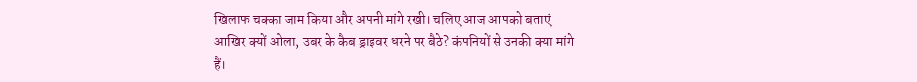खिलाफ चक्का जाम किया और अपनी मांगे रखी। चलिए आज आपको बताएं आखिर क्यों ओला, उबर के कैब ड्राइवर धरने पर बैठे? कंपनियों से उनकी क्या मांगे हैं।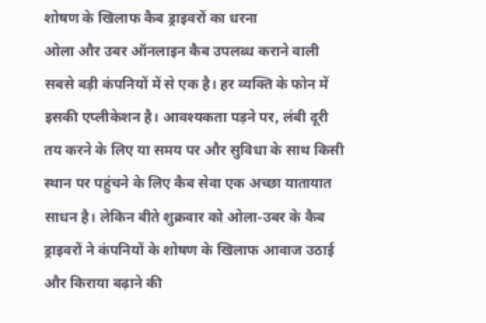शोषण के खिलाफ कैब ड्राइवरों का धरना
ओला और उबर ऑनलाइन कैब उपलब्ध कराने वाली सबसे बड़ी कंपनियों में से एक है। हर व्यक्ति के फोन में इसकी एप्लीकेशन है। आवश्यकता पड़ने पर, लंबी दूरी तय करने के लिए या समय पर और सुविधा के साथ किसी स्थान पर पहुंचने के लिए कैब सेवा एक अच्छा यातायात साधन है। लेकिन बीते शुक्रवार को ओला-उबर के कैब ड्राइवरों ने कंपनियों के शोषण के खिलाफ आवाज उठाई और किराया बढ़ाने की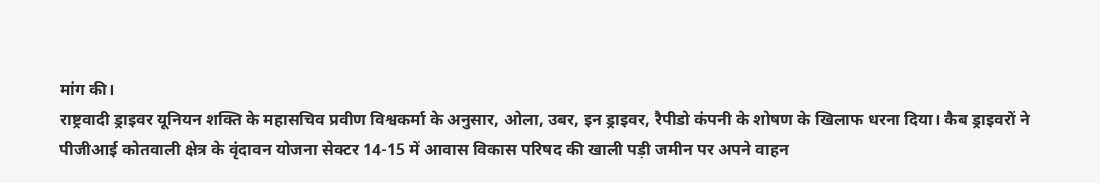मांग की।
राष्ट्रवादी ड्राइवर यूनियन शक्ति के महासचिव प्रवीण विश्वकर्मा के अनुसार, ओला, उबर, इन ड्राइवर, रैपीडो कंपनी के शोषण के खिलाफ धरना दिया। कैब ड्राइवरों ने पीजीआई कोतवाली क्षेत्र के वृंदावन योजना सेक्टर 14-15 में आवास विकास परिषद की खाली पड़ी जमीन पर अपने वाहन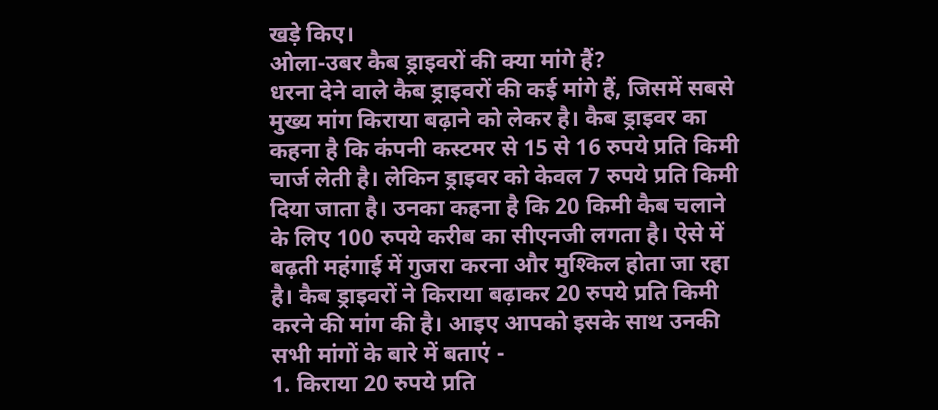खड़े किए।
ओला-उबर कैब ड्राइवरों की क्या मांगे हैं?
धरना देने वाले कैब ड्राइवरों की कई मांगे हैं, जिसमें सबसे मुख्य मांग किराया बढ़ाने को लेकर है। कैब ड्राइवर का कहना है कि कंपनी कस्टमर से 15 से 16 रुपये प्रति किमी चार्ज लेती है। लेकिन ड्राइवर को केवल 7 रुपये प्रति किमी दिया जाता है। उनका कहना है कि 20 किमी कैब चलाने के लिए 100 रुपये करीब का सीएनजी लगता है। ऐसे में बढ़ती महंगाई में गुजरा करना और मुश्किल होता जा रहा है। कैब ड्राइवरों ने किराया बढ़ाकर 20 रुपये प्रति किमी करने की मांग की है। आइए आपको इसके साथ उनकी सभी मांगों के बारे में बताएं -
1. किराया 20 रुपये प्रति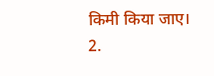किमी किया जाए।
2.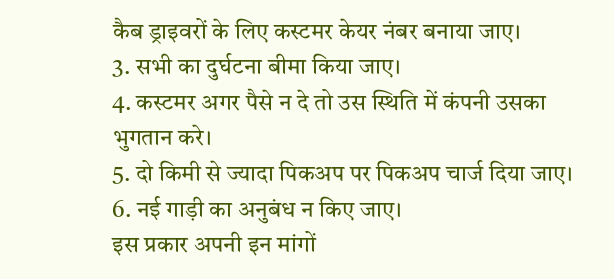कैब ड्राइवरों के लिए कस्टमर केयर नंबर बनाया जाए।
3. सभी का दुर्घटना बीमा किया जाए।
4. कस्टमर अगर पैसे न दे तो उस स्थिति में कंपनी उसका भुगतान करे।
5. दो किमी से ज्यादा पिकअप पर पिकअप चार्ज दिया जाए।
6. नई गाड़ी का अनुबंध न किए जाए।
इस प्रकार अपनी इन मांगों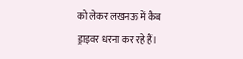को लेकर लखनऊ में कैब ड्राइवर धरना कर रहे हैं।